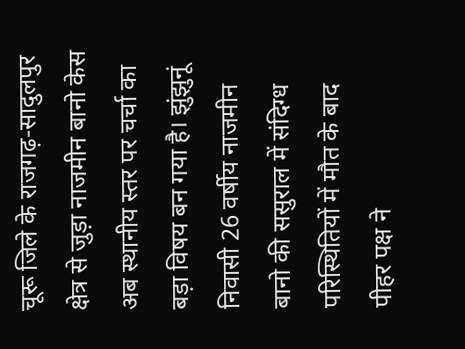चूरू जिले के राजगढ़-सादुलपुर क्षेत्र से जुड़ा नाजमीन बानो केस अब स्थानीय स्तर पर चर्चा का बड़ा विषय बन गया है। झुंझुनूं निवासी 26 वर्षीय नाजमीन बानो की ससुराल में संदिग्ध परिस्थितियों में मौत के बाद पीहर पक्ष ने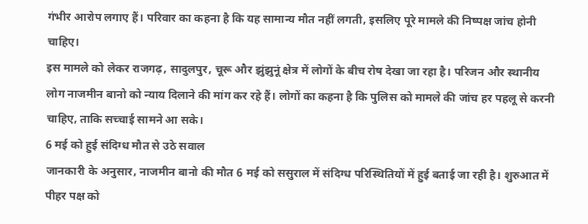गंभीर आरोप लगाए हैं। परिवार का कहना है कि यह सामान्य मौत नहीं लगती, इसलिए पूरे मामले की निष्पक्ष जांच होनी चाहिए।
इस मामले को लेकर राजगढ़, सादुलपुर, चूरू और झुंझुनूं क्षेत्र में लोगों के बीच रोष देखा जा रहा है। परिजन और स्थानीय लोग नाजमीन बानो को न्याय दिलाने की मांग कर रहे हैं। लोगों का कहना है कि पुलिस को मामले की जांच हर पहलू से करनी चाहिए, ताकि सच्चाई सामने आ सके।
6 मई को हुई संदिग्ध मौत से उठे सवाल
जानकारी के अनुसार, नाजमीन बानो की मौत 6 मई को ससुराल में संदिग्ध परिस्थितियों में हुई बताई जा रही है। शुरुआत में पीहर पक्ष को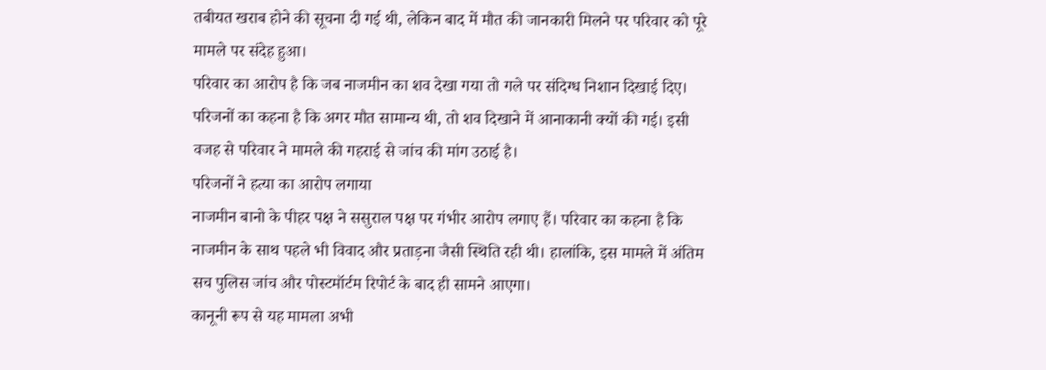तबीयत खराब होने की सूचना दी गई थी, लेकिन बाद में मौत की जानकारी मिलने पर परिवार को पूरे मामले पर संदेह हुआ।
परिवार का आरोप है कि जब नाजमीन का शव देखा गया तो गले पर संदिग्ध निशान दिखाई दिए। परिजनों का कहना है कि अगर मौत सामान्य थी, तो शव दिखाने में आनाकानी क्यों की गई। इसी वजह से परिवार ने मामले की गहराई से जांच की मांग उठाई है।
परिजनों ने हत्या का आरोप लगाया
नाजमीन बानो के पीहर पक्ष ने ससुराल पक्ष पर गंभीर आरोप लगाए हैं। परिवार का कहना है कि नाजमीन के साथ पहले भी विवाद और प्रताड़ना जैसी स्थिति रही थी। हालांकि, इस मामले में अंतिम सच पुलिस जांच और पोस्टमॉर्टम रिपोर्ट के बाद ही सामने आएगा।
कानूनी रूप से यह मामला अभी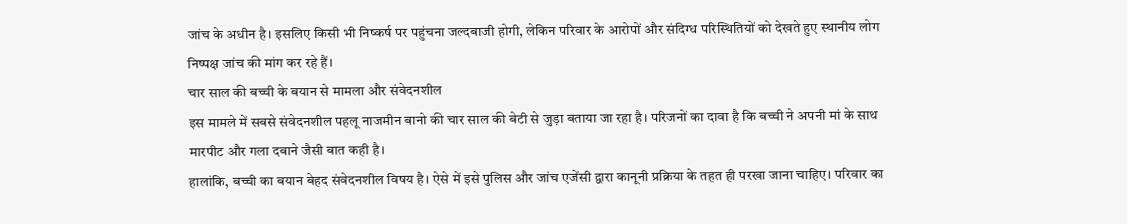जांच के अधीन है। इसलिए किसी भी निष्कर्ष पर पहुंचना जल्दबाजी होगी, लेकिन परिवार के आरोपों और संदिग्ध परिस्थितियों को देखते हुए स्थानीय लोग निष्पक्ष जांच की मांग कर रहे हैं।
चार साल की बच्ची के बयान से मामला और संवेदनशील
इस मामले में सबसे संवेदनशील पहलू नाजमीन बानो की चार साल की बेटी से जुड़ा बताया जा रहा है। परिजनों का दावा है कि बच्ची ने अपनी मां के साथ मारपीट और गला दबाने जैसी बात कही है।
हालांकि, बच्ची का बयान बेहद संवेदनशील विषय है। ऐसे में इसे पुलिस और जांच एजेंसी द्वारा कानूनी प्रक्रिया के तहत ही परखा जाना चाहिए। परिवार का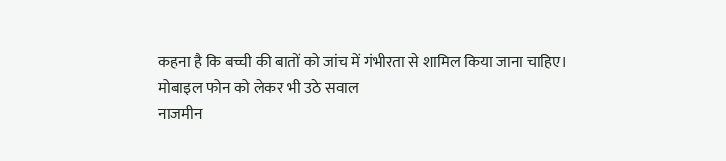कहना है कि बच्ची की बातों को जांच में गंभीरता से शामिल किया जाना चाहिए।
मोबाइल फोन को लेकर भी उठे सवाल
नाजमीन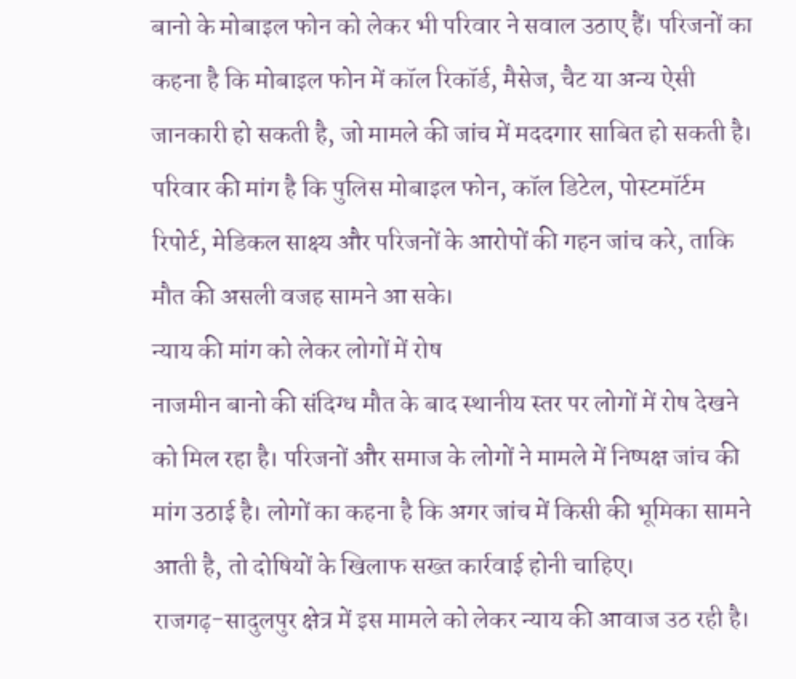बानो के मोबाइल फोन को लेकर भी परिवार ने सवाल उठाए हैं। परिजनों का कहना है कि मोबाइल फोन में कॉल रिकॉर्ड, मैसेज, चैट या अन्य ऐसी जानकारी हो सकती है, जो मामले की जांच में मददगार साबित हो सकती है।
परिवार की मांग है कि पुलिस मोबाइल फोन, कॉल डिटेल, पोस्टमॉर्टम रिपोर्ट, मेडिकल साक्ष्य और परिजनों के आरोपों की गहन जांच करे, ताकि मौत की असली वजह सामने आ सके।
न्याय की मांग को लेकर लोगों में रोष
नाजमीन बानो की संदिग्ध मौत के बाद स्थानीय स्तर पर लोगों में रोष देखने को मिल रहा है। परिजनों और समाज के लोगों ने मामले में निष्पक्ष जांच की मांग उठाई है। लोगों का कहना है कि अगर जांच में किसी की भूमिका सामने आती है, तो दोषियों के खिलाफ सख्त कार्रवाई होनी चाहिए।
राजगढ़-सादुलपुर क्षेत्र में इस मामले को लेकर न्याय की आवाज उठ रही है।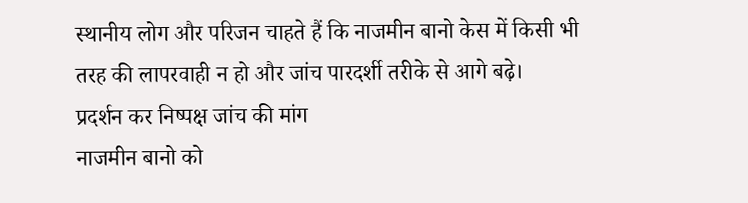स्थानीय लोग और परिजन चाहते हैं कि नाजमीन बानो केस में किसी भी तरह की लापरवाही न हो और जांच पारदर्शी तरीके से आगे बढ़े।
प्रदर्शन कर निष्पक्ष जांच की मांग
नाजमीन बानो को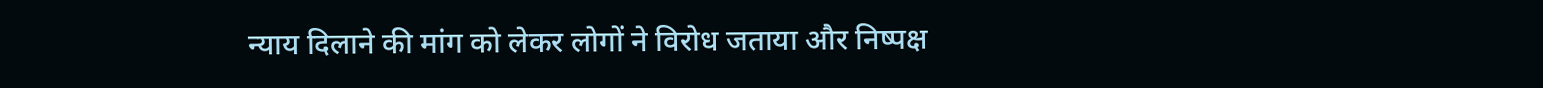न्याय दिलाने की मांग को लेकर लोगों ने विरोध जताया और निष्पक्ष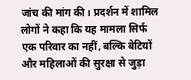जांच की मांग की। प्रदर्शन में शामिल लोगों ने कहा कि यह मामला सिर्फ एक परिवार का नहीं, बल्कि बेटियों और महिलाओं की सुरक्षा से जुड़ा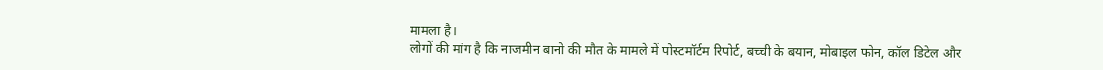मामला है।
लोगों की मांग है कि नाजमीन बानो की मौत के मामले में पोस्टमॉर्टम रिपोर्ट, बच्ची के बयान, मोबाइल फोन, कॉल डिटेल और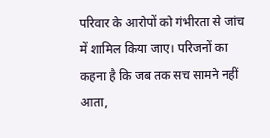परिवार के आरोपों को गंभीरता से जांच में शामिल किया जाए। परिजनों का कहना है कि जब तक सच सामने नहीं आता,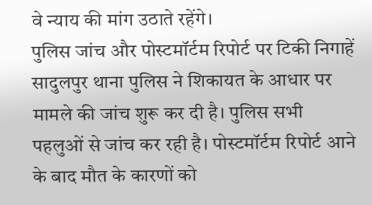वे न्याय की मांग उठाते रहेंगे।
पुलिस जांच और पोस्टमॉर्टम रिपोर्ट पर टिकी निगाहें
सादुलपुर थाना पुलिस ने शिकायत के आधार पर मामले की जांच शुरू कर दी है। पुलिस सभी पहलुओं से जांच कर रही है। पोस्टमॉर्टम रिपोर्ट आने के बाद मौत के कारणों को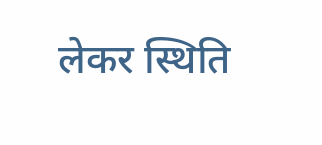लेकर स्थिति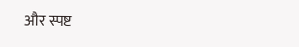और स्पष्ट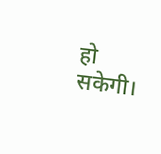हो सकेगी।